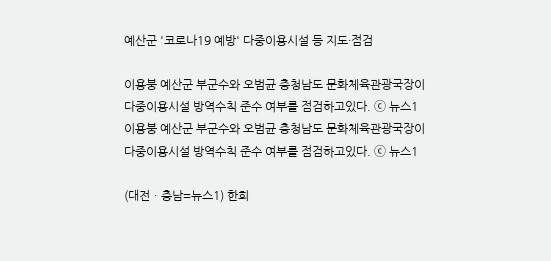예산군 '코로나19 예방' 다중이용시설 등 지도·점검

이용붕 예산군 부군수와 오범균 충청남도 문화체육관광국장이 다중이용시설 방역수칙 준수 여부를 점검하고있다. ⓒ 뉴스1
이용붕 예산군 부군수와 오범균 충청남도 문화체육관광국장이 다중이용시설 방역수칙 준수 여부를 점검하고있다. ⓒ 뉴스1

(대전ㆍ충남=뉴스1) 한희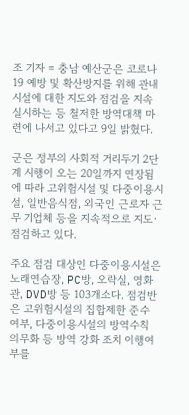조 기자 = 충남 예산군은 코로나19 예방 및 확산방지를 위해 관내 시설에 대한 지도와 점검을 지속 실시하는 등 철저한 방역대책 마련에 나서고 있다고 9일 밝혔다.

군은 정부의 사회적 거리두기 2단계 시행이 오는 20일까지 연장됨에 따라 고위험시설 및 다중이용시설, 일반음식점, 외국인 근로자 근무 기업체 등을 지속적으로 지도·점검하고 있다.

주요 점검 대상인 다중이용시설은 노래연습장, PC방, 오락실, 영화관, DVD방 등 103개소다. 점검반은 고위험시설의 집합제한 준수 여부, 다중이용시설의 방역수칙 의무화 등 방역 강화 조치 이행여부를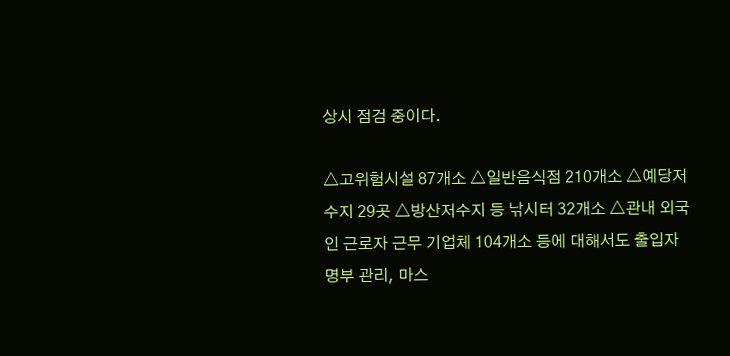상시 점검 중이다.

△고위험시설 87개소 △일반음식점 210개소 △예당저수지 29곳 △방산저수지 등 낚시터 32개소 △관내 외국인 근로자 근무 기업체 104개소 등에 대해서도 출입자 명부 관리, 마스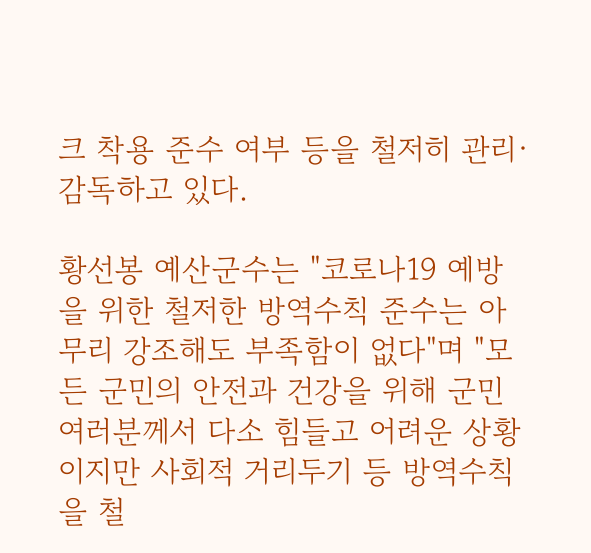크 착용 준수 여부 등을 철저히 관리·감독하고 있다.

황선봉 예산군수는 "코로나19 예방을 위한 철저한 방역수칙 준수는 아무리 강조해도 부족함이 없다"며 "모든 군민의 안전과 건강을 위해 군민 여러분께서 다소 힘들고 어려운 상황이지만 사회적 거리두기 등 방역수칙을 철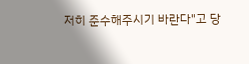저히 준수해주시기 바란다"고 당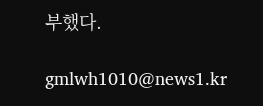부했다.

gmlwh1010@news1.kr